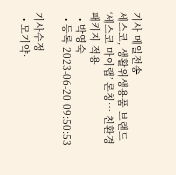기사 메일전송
세스코, 생활위생용품 브랜드 ‘세스코 마이랩’ 론칭… 친환경 패키지 적용
  • 박영숙
  • 등록 2023-06-20 09:50:53

기사수정
  • 모기약·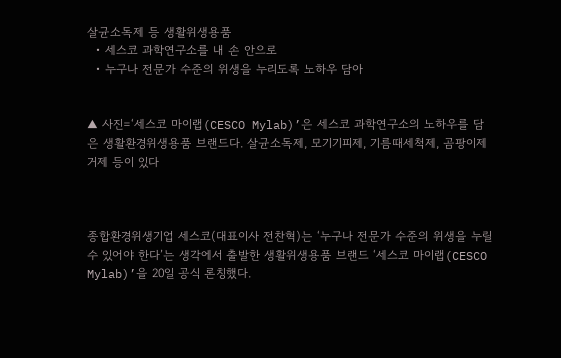살균소독제 등 생활위생용품
  • 세스코 과학연구소를 내 손 안으로
  • 누구나 전문가 수준의 위생을 누리도록 노하우 담아


▲ 사진=‘세스코 마이랩(CESCO Mylab)’은 세스코 과학연구소의 노하우를 담은 생활환경위생용품 브랜드다. 살균소독제, 모기기피제, 기름때세척제, 곰팡이제거제 등이 있다



종합환경위생기업 세스코(대표이사 전찬혁)는 ‘누구나 전문가 수준의 위생을 누릴 수 있어야 한다’는 생각에서 출발한 생활위생용품 브랜드 ‘세스코 마이랩(CESCO Mylab)’을 20일 공식 론칭했다.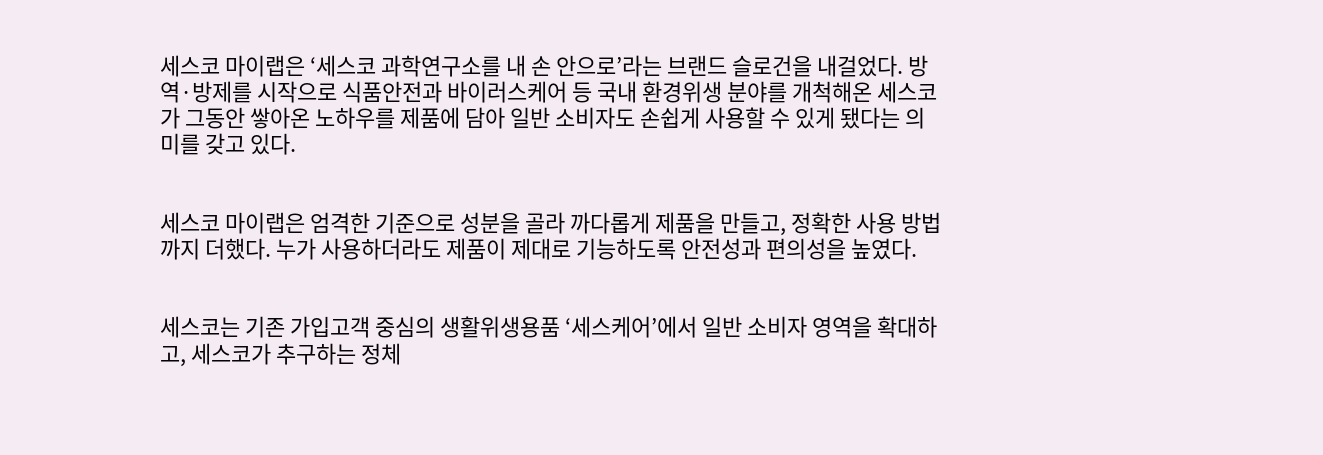세스코 마이랩은 ‘세스코 과학연구소를 내 손 안으로’라는 브랜드 슬로건을 내걸었다. 방역·방제를 시작으로 식품안전과 바이러스케어 등 국내 환경위생 분야를 개척해온 세스코가 그동안 쌓아온 노하우를 제품에 담아 일반 소비자도 손쉽게 사용할 수 있게 됐다는 의미를 갖고 있다.


세스코 마이랩은 엄격한 기준으로 성분을 골라 까다롭게 제품을 만들고, 정확한 사용 방법까지 더했다. 누가 사용하더라도 제품이 제대로 기능하도록 안전성과 편의성을 높였다.


세스코는 기존 가입고객 중심의 생활위생용품 ‘세스케어’에서 일반 소비자 영역을 확대하고, 세스코가 추구하는 정체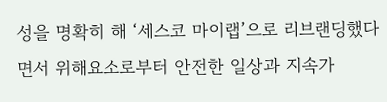성을 명확히 해 ‘세스코 마이랩’으로 리브랜딩했다면서 위해요소로부터 안전한 일상과 지속가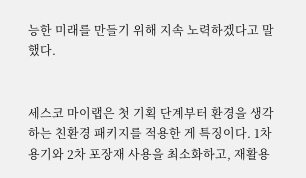능한 미래를 만들기 위해 지속 노력하겠다고 말했다.


세스코 마이랩은 첫 기획 단계부터 환경을 생각하는 친환경 패키지를 적용한 게 특징이다. 1차 용기와 2차 포장재 사용을 최소화하고, 재활용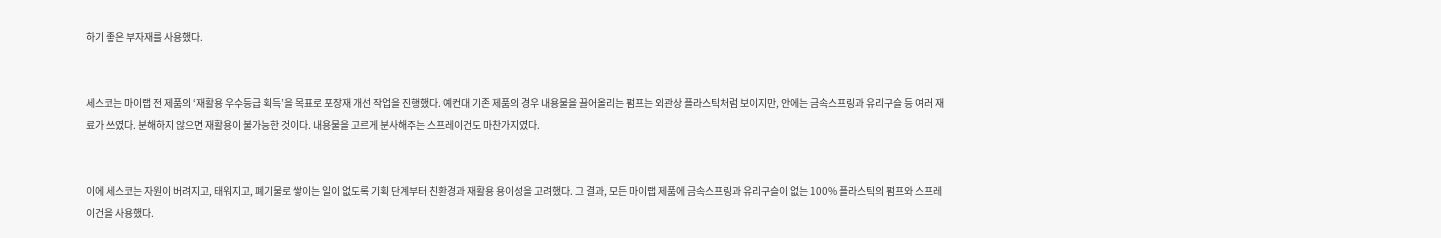하기 좋은 부자재를 사용했다.


세스코는 마이랩 전 제품의 ‘재활용 우수등급 획득’을 목표로 포장재 개선 작업을 진행했다. 예컨대 기존 제품의 경우 내용물을 끌어올리는 펌프는 외관상 플라스틱처럼 보이지만, 안에는 금속스프링과 유리구슬 등 여러 재료가 쓰였다. 분해하지 않으면 재활용이 불가능한 것이다. 내용물을 고르게 분사해주는 스프레이건도 마찬가지였다.


이에 세스코는 자원이 버려지고, 태워지고, 폐기물로 쌓이는 일이 없도록 기획 단계부터 친환경과 재활용 용이성을 고려했다. 그 결과, 모든 마이랩 제품에 금속스프링과 유리구슬이 없는 100% 플라스틱의 펌프와 스프레이건을 사용했다.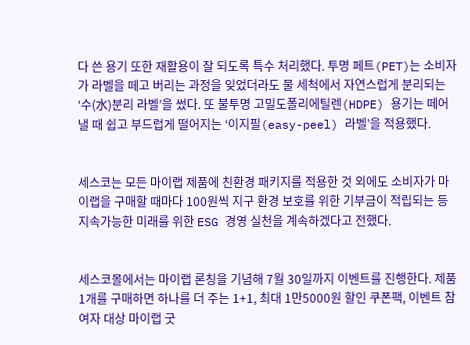다 쓴 용기 또한 재활용이 잘 되도록 특수 처리했다. 투명 페트(PET)는 소비자가 라벨을 떼고 버리는 과정을 잊었더라도 물 세척에서 자연스럽게 분리되는 ‘수(水)분리 라벨’을 썼다. 또 불투명 고밀도폴리에틸렌(HDPE) 용기는 떼어낼 때 쉽고 부드럽게 떨어지는 ‘이지필(easy-peel) 라벨’을 적용했다.


세스코는 모든 마이랩 제품에 친환경 패키지를 적용한 것 외에도 소비자가 마이랩을 구매할 때마다 100원씩 지구 환경 보호를 위한 기부금이 적립되는 등 지속가능한 미래를 위한 ESG 경영 실천을 계속하겠다고 전했다.


세스코몰에서는 마이랩 론칭을 기념해 7월 30일까지 이벤트를 진행한다. 제품 1개를 구매하면 하나를 더 주는 1+1, 최대 1만5000원 할인 쿠폰팩, 이벤트 참여자 대상 마이랩 굿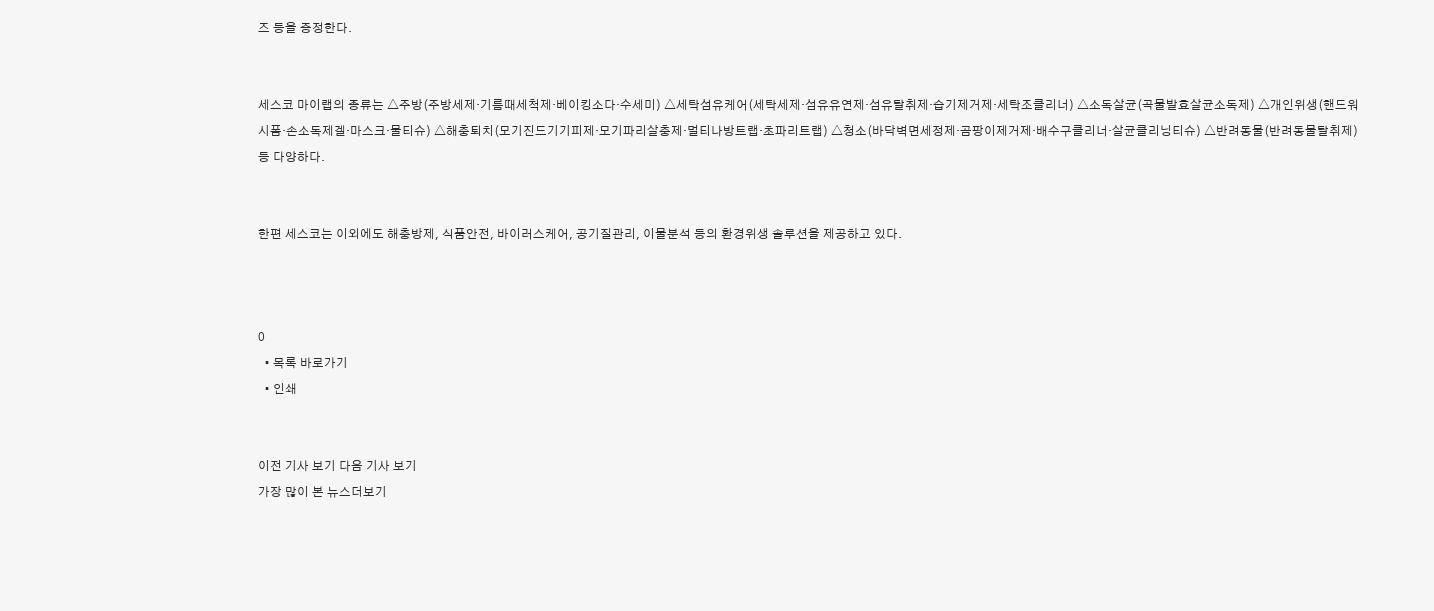즈 등을 증정한다.


세스코 마이랩의 종류는 △주방(주방세제·기름때세척제·베이킹소다·수세미) △세탁섬유케어(세탁세제·섬유유연제·섬유탈취제·습기제거제·세탁조클리너) △소독살균(곡물발효살균소독제) △개인위생(핸드워시폼·손소독제겔·마스크·물티슈) △해충퇴치(모기진드기기피제·모기파리살충제·멀티나방트랩·초파리트랩) △청소(바닥벽면세정제·곰팡이제거제·배수구클리너·살균클리닝티슈) △반려동물(반려동물탈취제) 등 다양하다.


한편 세스코는 이외에도 해충방제, 식품안전, 바이러스케어, 공기질관리, 이물분석 등의 환경위생 솔루션을 제공하고 있다.



0
  • 목록 바로가기
  • 인쇄


이전 기사 보기 다음 기사 보기
가장 많이 본 뉴스더보기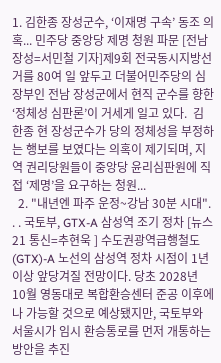1. 김한종 장성군수, ‘이재명 구속’ 동조 의혹... 민주당 중앙당 제명 청원 파문 [전남 장성=서민철 기자]제9회 전국동시지방선거를 80여 일 앞두고 더불어민주당의 심장부인 전남 장성군에서 현직 군수를 향한 ‘정체성 심판론’이 거세게 일고 있다.  김한종 현 장성군수가 당의 정체성을 부정하는 행보를 보였다는 의혹이 제기되며, 지역 권리당원들이 중앙당 윤리심판원에 직접 ‘제명’을 요구하는 청원...
  2. "내년엔 파주 운정~강남 30분 시대". . . 국토부, GTX-A 삼성역 조기 정차 [뉴스21 통신=추현욱 ] 수도권광역급행철도(GTX)-A 노선의 삼성역 정차 시점이 1년 이상 앞당겨질 전망이다. 당초 2028년 10월 영동대로 복합환승센터 준공 이후에나 가능할 것으로 예상됐지만, 국토부와 서울시가 임시 환승통로를 먼저 개통하는 방안을 추진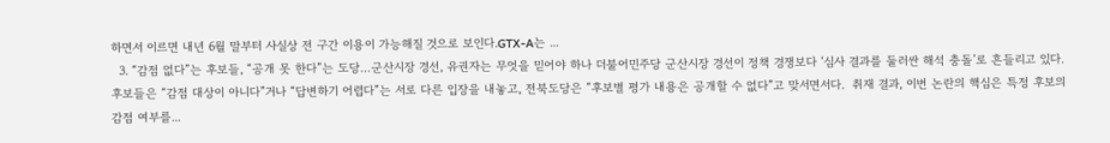하면서 이르면 내년 6월 말부터 사실상 전 구간 이용이 가능해질 것으로 보인다.GTX-A는 ...
  3. “감점 없다”는 후보들, “공개 못 한다”는 도당…군산시장 경선, 유권자는 무엇을 믿어야 하나 더불어민주당 군산시장 경선이 정책 경쟁보다 ‘심사 결과를 둘러싼 해석 충돌’로 흔들리고 있다. 후보들은 “감점 대상이 아니다”거나 “답변하기 어렵다”는 서로 다른 입장을 내놓고, 전북도당은 “후보별 평가 내용은 공개할 수 없다”고 맞서면서다.  취재 결과, 이번 논란의 핵심은 특정 후보의 감점 여부를...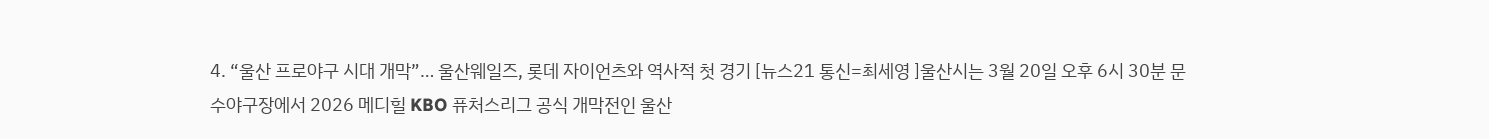4. “울산 프로야구 시대 개막”… 울산웨일즈, 롯데 자이언츠와 역사적 첫 경기 [뉴스21 통신=최세영 ]울산시는 3월 20일 오후 6시 30분 문수야구장에서 2026 메디힐 KBO 퓨처스리그 공식 개막전인 울산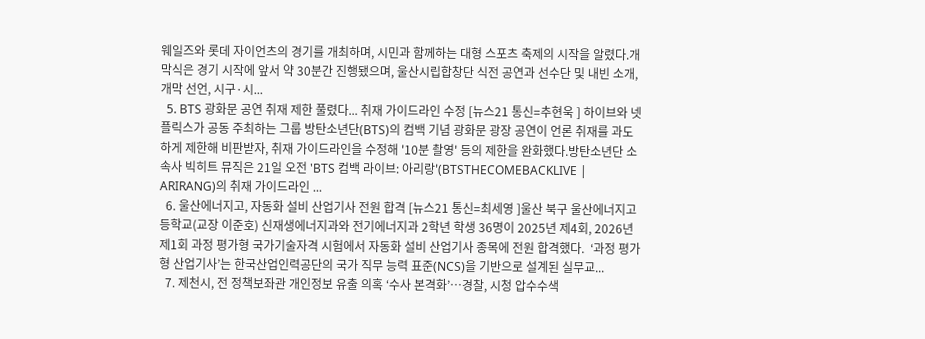웨일즈와 롯데 자이언츠의 경기를 개최하며, 시민과 함께하는 대형 스포츠 축제의 시작을 알렸다.개막식은 경기 시작에 앞서 약 30분간 진행됐으며, 울산시립합창단 식전 공연과 선수단 및 내빈 소개, 개막 선언, 시구·시...
  5. BTS 광화문 공연 취재 제한 풀렸다... 취재 가이드라인 수정 [뉴스21 통신=추현욱 ] 하이브와 넷플릭스가 공동 주최하는 그룹 방탄소년단(BTS)의 컴백 기념 광화문 광장 공연이 언론 취재를 과도하게 제한해 비판받자, 취재 가이드라인을 수정해 '10분 촬영' 등의 제한을 완화했다.방탄소년단 소속사 빅히트 뮤직은 21일 오전 'BTS 컴백 라이브: 아리랑'(BTSTHECOMEBACKLIVE | ARIRANG)의 취재 가이드라인 ...
  6. 울산에너지고, 자동화 설비 산업기사 전원 합격 [뉴스21 통신=최세영 ]울산 북구 울산에너지고등학교(교장 이준호) 신재생에너지과와 전기에너지과 2학년 학생 36명이 2025년 제4회, 2026년 제1회 과정 평가형 국가기술자격 시험에서 자동화 설비 산업기사 종목에 전원 합격했다.  ‘과정 평가형 산업기사’는 한국산업인력공단의 국가 직무 능력 표준(NCS)을 기반으로 설계된 실무교...
  7. 제천시, 전 정책보좌관 개인정보 유출 의혹 ‘수사 본격화’…경찰, 시청 압수수색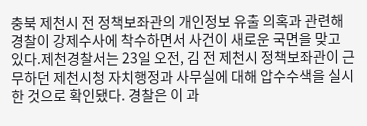충북 제천시 전 정책보좌관의 개인정보 유출 의혹과 관련해 경찰이 강제수사에 착수하면서 사건이 새로운 국면을 맞고 있다.제천경찰서는 23일 오전, 김 전 제천시 정책보좌관이 근무하던 제천시청 자치행정과 사무실에 대해 압수수색을 실시한 것으로 확인됐다. 경찰은 이 과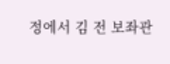정에서 김 전 보좌관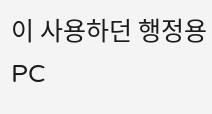이 사용하던 행정용 PC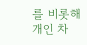를 비롯해 개인 차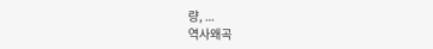량, ...
역사왜곡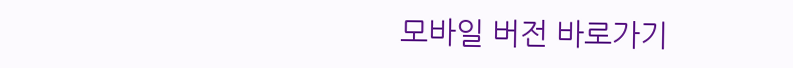모바일 버전 바로가기